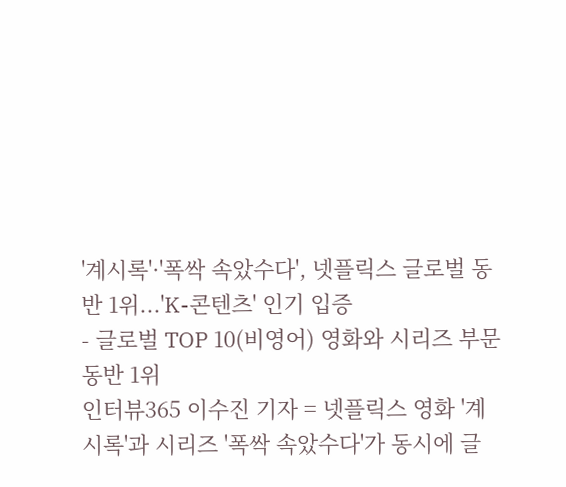'계시록'·'폭싹 속았수다', 넷플릭스 글로벌 동반 1위...'K-콘텐츠' 인기 입증
- 글로벌 TOP 10(비영어) 영화와 시리즈 부문 동반 1위
인터뷰365 이수진 기자 = 넷플릭스 영화 '계시록'과 시리즈 '폭싹 속았수다'가 동시에 글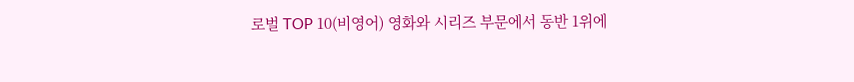로벌 TOP 10(비영어) 영화와 시리즈 부문에서 동반 1위에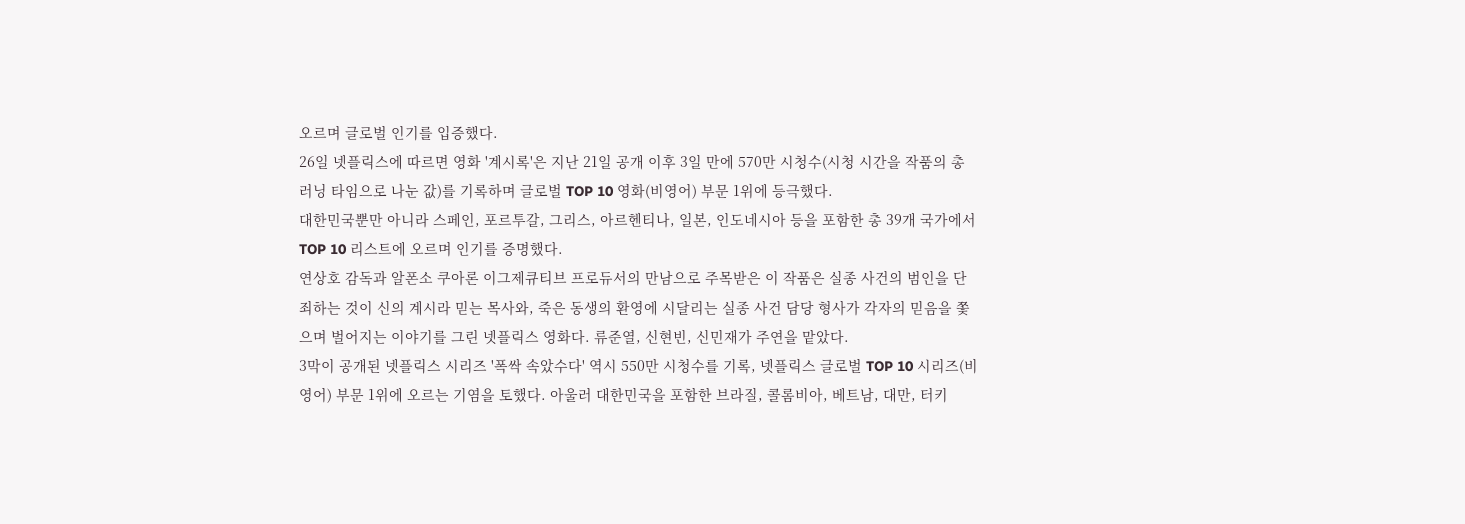오르며 글로벌 인기를 입증했다.
26일 넷플릭스에 따르면 영화 '계시록'은 지난 21일 공개 이후 3일 만에 570만 시청수(시청 시간을 작품의 총 러닝 타임으로 나눈 값)를 기록하며 글로벌 TOP 10 영화(비영어) 부문 1위에 등극했다.
대한민국뿐만 아니라 스페인, 포르투갈, 그리스, 아르헨티나, 일본, 인도네시아 등을 포함한 총 39개 국가에서 TOP 10 리스트에 오르며 인기를 증명했다.
연상호 감독과 알폰소 쿠아론 이그제큐티브 프로듀서의 만남으로 주목받은 이 작품은 실종 사건의 범인을 단죄하는 것이 신의 계시라 믿는 목사와, 죽은 동생의 환영에 시달리는 실종 사건 담당 형사가 각자의 믿음을 쫓으며 벌어지는 이야기를 그린 넷플릭스 영화다. 류준열, 신현빈, 신민재가 주연을 맡았다.
3막이 공개된 넷플릭스 시리즈 '폭싹 속았수다' 역시 550만 시청수를 기록, 넷플릭스 글로벌 TOP 10 시리즈(비영어) 부문 1위에 오르는 기염을 토했다. 아울러 대한민국을 포함한 브라질, 콜롬비아, 베트남, 대만, 터키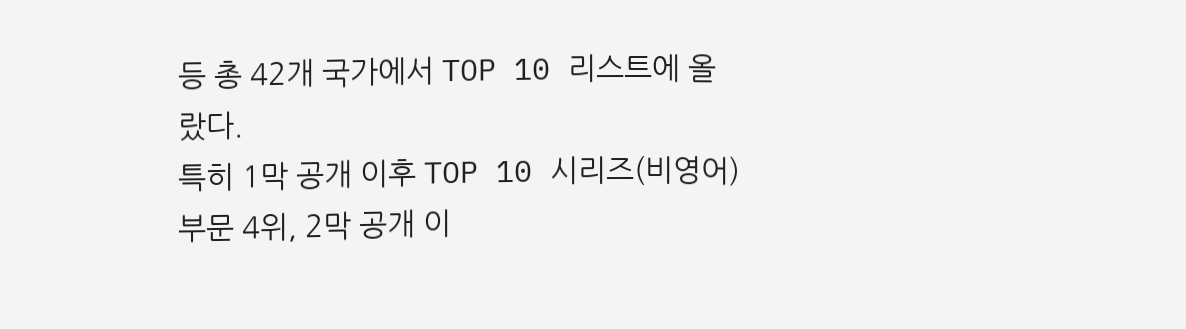등 총 42개 국가에서 TOP 10 리스트에 올랐다.
특히 1막 공개 이후 TOP 10 시리즈(비영어) 부문 4위, 2막 공개 이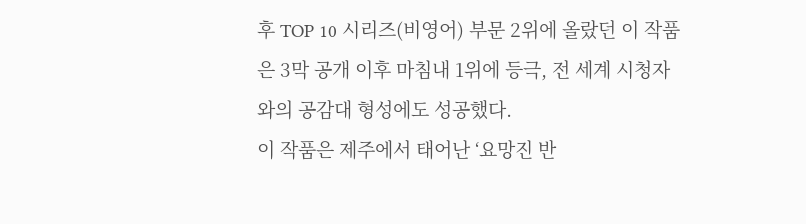후 TOP 10 시리즈(비영어) 부문 2위에 올랐던 이 작품은 3막 공개 이후 마침내 1위에 등극, 전 세계 시청자와의 공감대 형성에도 성공했다.
이 작품은 제주에서 태어난 ‘요망진 반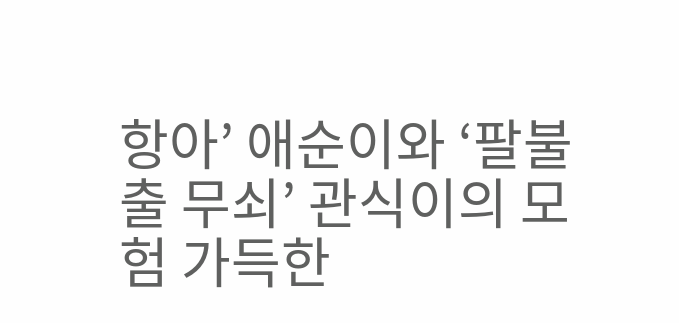항아’ 애순이와 ‘팔불출 무쇠’ 관식이의 모험 가득한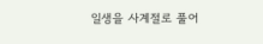일생을 사계절로 풀어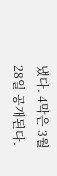냈다. 4막은 3월 28일 공개된다.